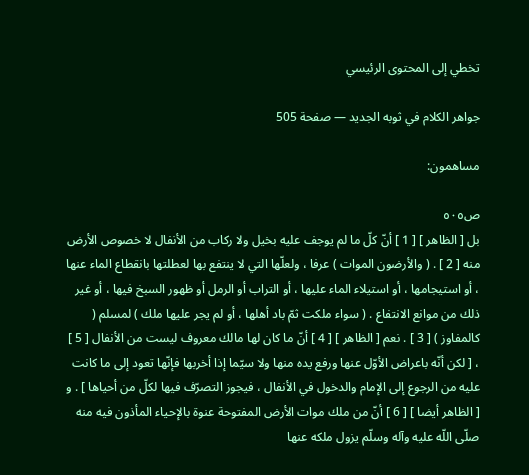تخطي إلى المحتوى الرئيسي

جواهر الكلام في ثوبه الجديد — صفحة 505

مساهمون:

ص٥٠٥
بل [ الظاهر ] [ 1 ] أنّ كلّ ما لم يوجف عليه بخيل ولا ركاب من الأنفال لا خصوص الأرض منه [ 2 ] . ( والأرضون الموات ) عرفا ، ولعلّها التي لا ينتفع بها لعطلتها بانقطاع الماء عنها ، أو استيجامها ، أو استيلاء الماء عليها ، أو التراب أو الرمل أو ظهور السبخ فيها ، أو غير ذلك من موانع الانتفاع . ( سواء ملكت ثمّ باد أهلها ، أو لم يجر عليها ملك ) لمسلم ( كالمفاوز ) [ 3 ] . نعم [ الظاهر ] [ 4 ] أنّ ما كان لها مالك معروف ليست من الأنفال [ 5 ] ، [ لكن أنّه باعراض الأوّل عنها ورفع يده منها ولا سيّما إذا أخربها فإنّها تعود إلى ما كانت عليه من الرجوع إلى الإمام والدخول في الأنفال ، فيجوز التصرّف فيها لكلّ من أحياها ] . و [ الظاهر أيضا ] [ 6 ] أنّ من ملك موات الأرض المفتوحة عنوة بالإحياء المأذون فيه منه صلّى اللّه عليه وآله وسلّم يزول ملكه عنها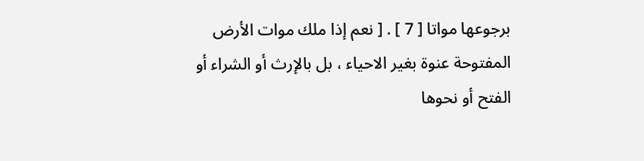برجوعها مواتا [ 7 ] . [ نعم إذا ملك موات الأرض المفتوحة عنوة بغير الاحياء ، بل بالإرث أو الشراء أو الفتح أو نحوها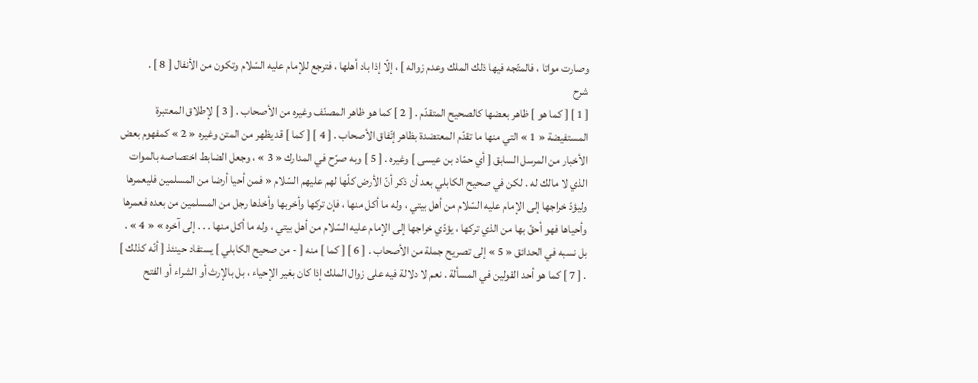وصارت مواتا ، فالمتّجه فيها ذلك الملك وعدم زواله ] ، إلّا إذا باد أهلها ، فترجع للإمام عليه السّلام وتكون من الأنفال [ 8 ] .
شرح
[ 1 ] [ كما هو ] ظاهر بعضها كالصحيح المتقدّم . [ 2 ] كما هو ظاهر المصنّف وغيره من الأصحاب . [ 3 ] لإطلاق المعتبرة المستفيضة « 1 » التي منها ما تقدّم المعتضدة بظاهر إتّفاق الأصحاب . [ 4 ] [ كما ] قد يظهر من المتن وغيره « 2 » كمفهوم بعض الأخبار من المرسل السابق [ أي حمّاد بن عيسى ] وغيره . [ 5 ] وبه صرّح في المدارك « 3 » ، وجعل الضابط اختصاصه بالموات الذي لا مالك له . لكن في صحيح الكابلي بعد أن ذكر أنّ الأرض كلّها لهم عليهم السّلام « فمن أحيا أرضا من المسلمين فليعمرها وليؤدّ خراجها إلى الإمام عليه السّلام من أهل بيتي ، وله ما أكل منها ، فإن تركها وأخربها وأخذها رجل من المسلمين من بعده فعمرها وأحياها فهو أحقّ بها من الذي تركها ، يؤدّي خراجها إلى الإمام عليه السّلام من أهل بيتي ، وله ما أكل منها . . . إلى آخره » « 4 » . بل نسبه في الحدائق « 5 » إلى تصريح جملة من الأصحاب . [ 6 ] [ كما ] منه [ - من صحيح الكابلي ] يستفاد حينئذ [ أنّه كذلك ] . [ 7 ] كما هو أحد القولين في المسألة . نعم لا دلالة فيه على زوال الملك إذا كان بغير الإحياء ، بل بالإرث أو الشراء أو الفتح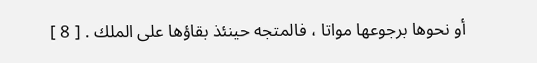أو نحوها برجوعها مواتا ، فالمتجه حينئذ بقاؤها على الملك . [ 8 ]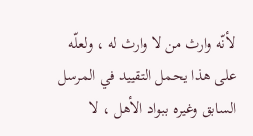لأنّه وارث من لا وارث له ، ولعلّه على هذا يحمل التقييد في المرسل السابق وغيره ببواد الأهل ، لا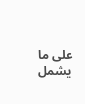على ما يشمل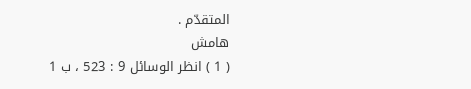المتقدّم .
هامش
( 1 ) انظر الوسائل 9 : 523 ، ب 1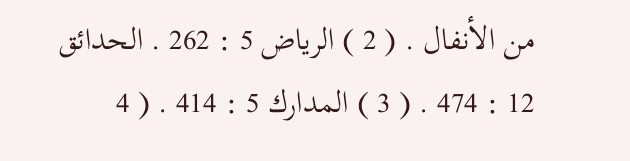من الأنفال . ( 2 ) الرياض 5 : 262 . الحدائق 12 : 474 . ( 3 ) المدارك 5 : 414 . ( 4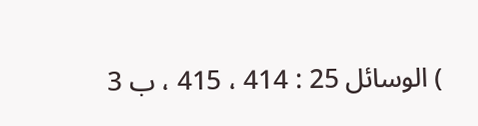) الوسائل 25 : 414 ، 415 ، ب 3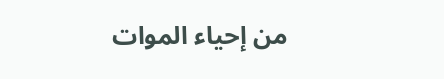من إحياء الموات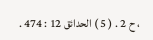، ح 2 . ( 5 ) الحدائق 12 : 474 .